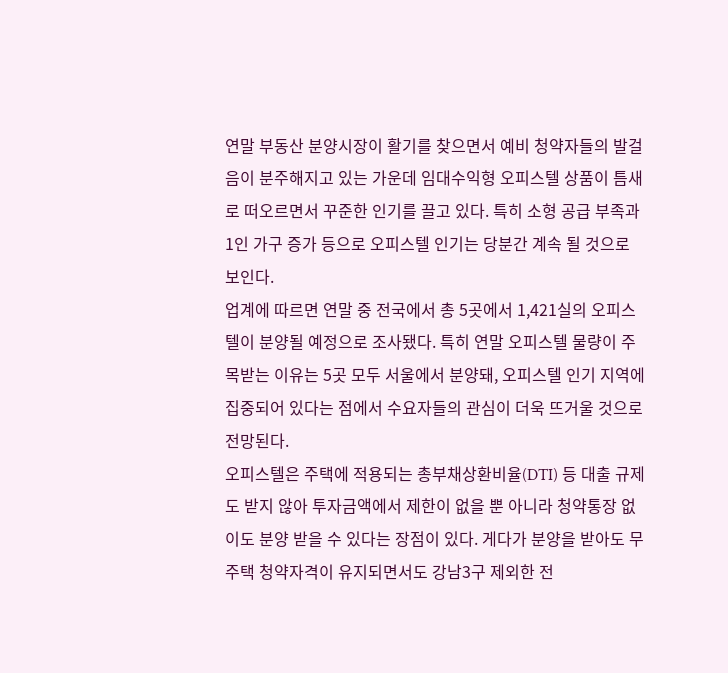연말 부동산 분양시장이 활기를 찾으면서 예비 청약자들의 발걸음이 분주해지고 있는 가운데 임대수익형 오피스텔 상품이 틈새로 떠오르면서 꾸준한 인기를 끌고 있다. 특히 소형 공급 부족과 1인 가구 증가 등으로 오피스텔 인기는 당분간 계속 될 것으로 보인다.
업계에 따르면 연말 중 전국에서 총 5곳에서 1,421실의 오피스텔이 분양될 예정으로 조사됐다. 특히 연말 오피스텔 물량이 주목받는 이유는 5곳 모두 서울에서 분양돼, 오피스텔 인기 지역에 집중되어 있다는 점에서 수요자들의 관심이 더욱 뜨거울 것으로 전망된다.
오피스텔은 주택에 적용되는 총부채상환비율(DTI) 등 대출 규제도 받지 않아 투자금액에서 제한이 없을 뿐 아니라 청약통장 없이도 분양 받을 수 있다는 장점이 있다. 게다가 분양을 받아도 무주택 청약자격이 유지되면서도 강남3구 제외한 전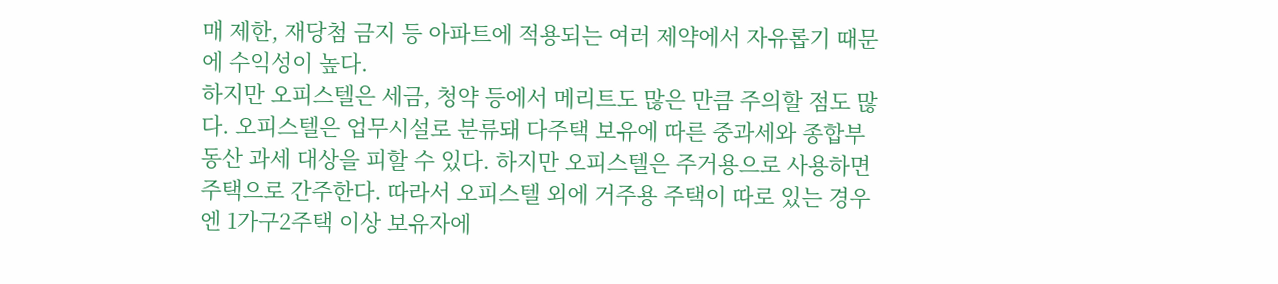매 제한, 재당첨 금지 등 아파트에 적용되는 여러 제약에서 자유롭기 때문에 수익성이 높다.
하지만 오피스텔은 세금, 청약 등에서 메리트도 많은 만큼 주의할 점도 많다. 오피스텔은 업무시설로 분류돼 다주택 보유에 따른 중과세와 종합부동산 과세 대상을 피할 수 있다. 하지만 오피스텔은 주거용으로 사용하면 주택으로 간주한다. 따라서 오피스텔 외에 거주용 주택이 따로 있는 경우엔 1가구2주택 이상 보유자에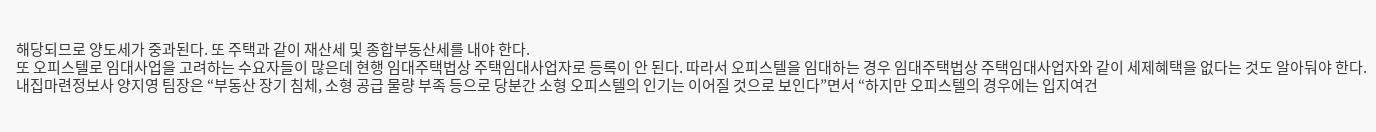해당되므로 양도세가 중과된다. 또 주택과 같이 재산세 및 종합부동산세를 내야 한다.
또 오피스텔로 임대사업을 고려하는 수요자들이 많은데 현행 임대주택법상 주택임대사업자로 등록이 안 된다. 따라서 오피스텔을 임대하는 경우 임대주택법상 주택임대사업자와 같이 세제혜택을 없다는 것도 알아둬야 한다.
내집마련정보사 양지영 팀장은 “부동산 장기 침체, 소형 공급 물량 부족 등으로 당분간 소형 오피스텔의 인기는 이어질 것으로 보인다”면서 “하지만 오피스텔의 경우에는 입지여건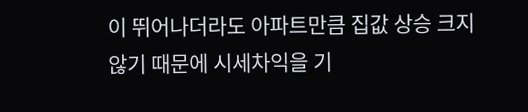이 뛰어나더라도 아파트만큼 집값 상승 크지 않기 때문에 시세차익을 기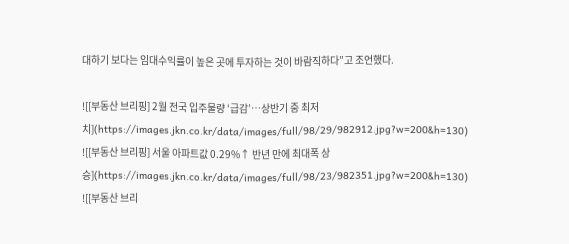대하기 보다는 임대수익률이 높은 곳에 투자하는 것이 바람직하다”고 조언했다.

![[부동산 브리핑] 2월 전국 입주물량 ‘급감’…상반기 중 최저치](https://images.jkn.co.kr/data/images/full/98/29/982912.jpg?w=200&h=130)
![[부동산 브리핑] 서울 아파트값 0.29%↑ 반년 만에 최대폭 상승](https://images.jkn.co.kr/data/images/full/98/23/982351.jpg?w=200&h=130)
![[부동산 브리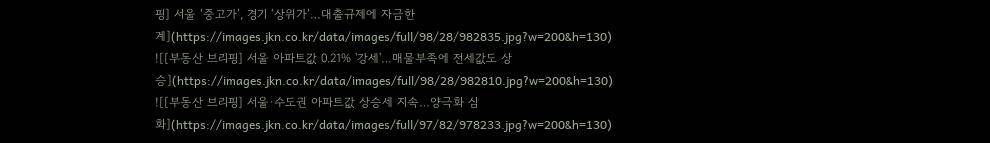핑] 서울 ‘중고가’, 경기 ‘상위가’…대출규제에 자금한계](https://images.jkn.co.kr/data/images/full/98/28/982835.jpg?w=200&h=130)
![[부동산 브리핑] 서울 아파트값 0.21% '강세'…매물부족에 전세값도 상승](https://images.jkn.co.kr/data/images/full/98/28/982810.jpg?w=200&h=130)
![[부동산 브리핑] 서울·수도권 아파트값 상승세 지속…양극화 심화](https://images.jkn.co.kr/data/images/full/97/82/978233.jpg?w=200&h=130)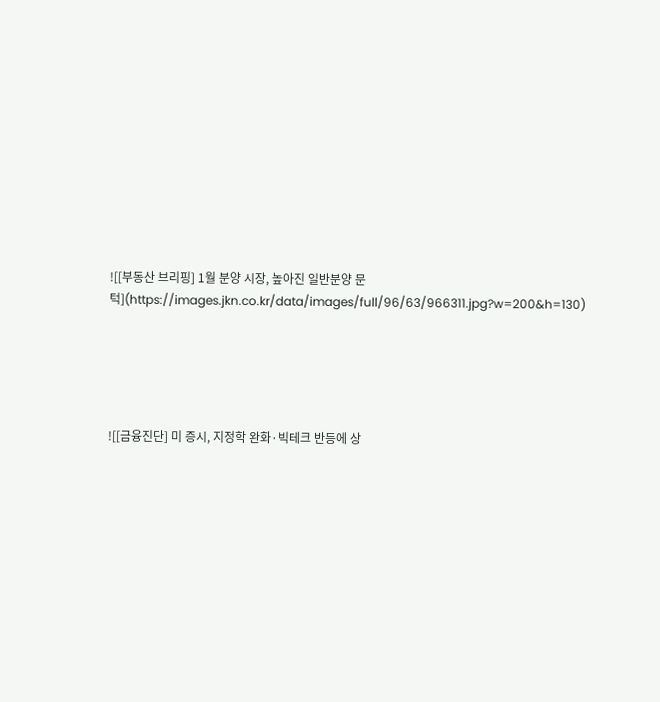![[부동산 브리핑] 1월 분양 시장, 높아진 일반분양 문턱](https://images.jkn.co.kr/data/images/full/96/63/966311.jpg?w=200&h=130)





![[금융진단] 미 증시, 지정학 완화·빅테크 반등에 상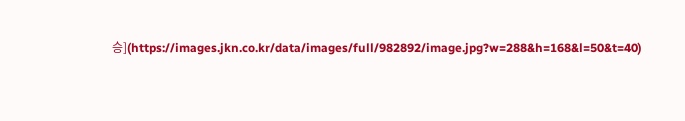승](https://images.jkn.co.kr/data/images/full/982892/image.jpg?w=288&h=168&l=50&t=40)